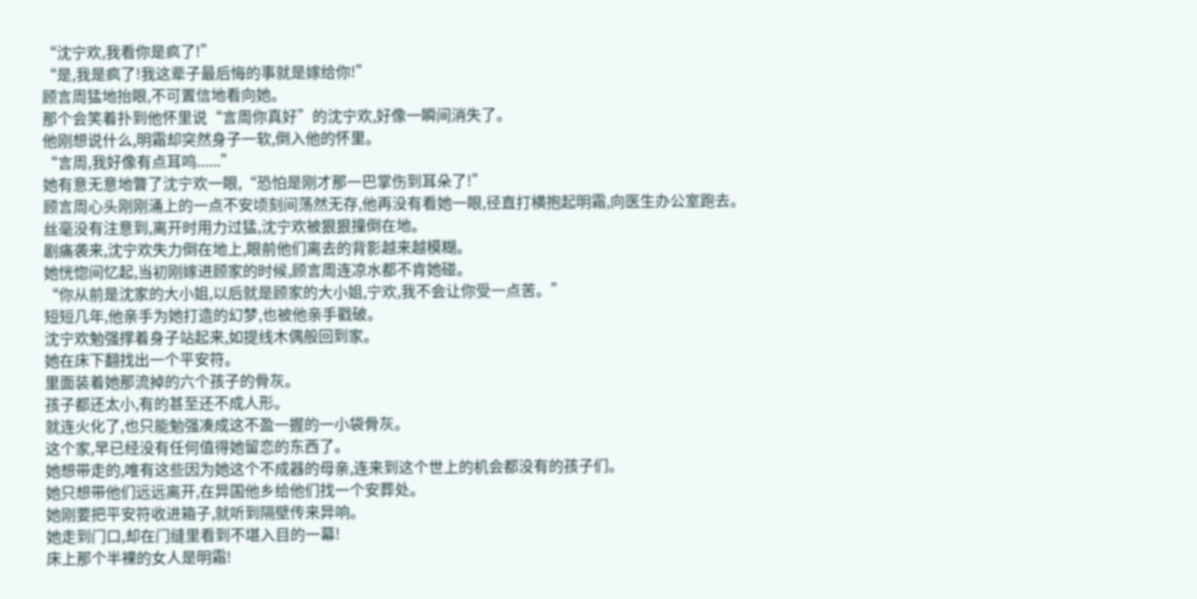“沈宁欢,我看你是疯了!”
“是,我是疯了!我这辈子最后悔的事就是嫁给你!”
顾言周猛地抬眼,不可置信地看向她。
那个会笑着扑到他怀里说“言周你真好”的沈宁欢,好像一瞬间消失了。
他刚想说什么,明霜却突然身子一软,倒入他的怀里。
“言周,我好像有点耳鸣......”
她有意无意地瞥了沈宁欢一眼,“恐怕是刚才那一巴掌伤到耳朵了!”
顾言周心头刚刚涌上的一点不安顷刻间荡然无存,他再没有看她一眼,径直打横抱起明霜,向医生办公室跑去。
丝毫没有注意到,离开时用力过猛,沈宁欢被狠狠撞倒在地。
剧痛袭来,沈宁欢失力倒在地上,眼前他们离去的背影越来越模糊。
她恍惚间忆起,当初刚嫁进顾家的时候,顾言周连凉水都不肯她碰。
“你从前是沈家的大小姐,以后就是顾家的大小姐,宁欢,我不会让你受一点苦。”
短短几年,他亲手为她打造的幻梦,也被他亲手戳破。
沈宁欢勉强撑着身子站起来,如提线木偶般回到家。
她在床下翻找出一个平安符。
里面装着她那流掉的六个孩子的骨灰。
孩子都还太小,有的甚至还不成人形。
就连火化了,也只能勉强凑成这不盈一握的一小袋骨灰。
这个家,早已经没有任何值得她留恋的东西了。
她想带走的,唯有这些因为她这个不成器的母亲,连来到这个世上的机会都没有的孩子们。
她只想带他们远远离开,在异国他乡给他们找一个安葬处。
她刚要把平安符收进箱子,就听到隔壁传来异响。
她走到门口,却在门缝里看到不堪入目的一幕!
床上那个半裸的女人是明霜!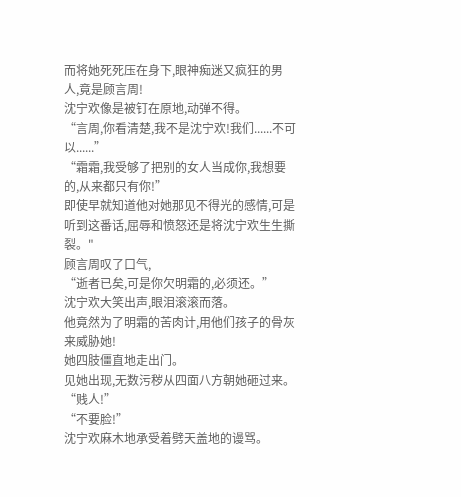而将她死死压在身下,眼神痴迷又疯狂的男人,竟是顾言周!
沈宁欢像是被钉在原地,动弹不得。
“言周,你看清楚,我不是沈宁欢!我们......不可以......”
“霜霜,我受够了把别的女人当成你,我想要的,从来都只有你!”
即使早就知道他对她那见不得光的感情,可是听到这番话,屈辱和愤怒还是将沈宁欢生生撕裂。"
顾言周叹了口气,
“逝者已矣,可是你欠明霜的,必须还。”
沈宁欢大笑出声,眼泪滚滚而落。
他竟然为了明霜的苦肉计,用他们孩子的骨灰来威胁她!
她四肢僵直地走出门。
见她出现,无数污秽从四面八方朝她砸过来。
“贱人!”
“不要脸!”
沈宁欢麻木地承受着劈天盖地的谩骂。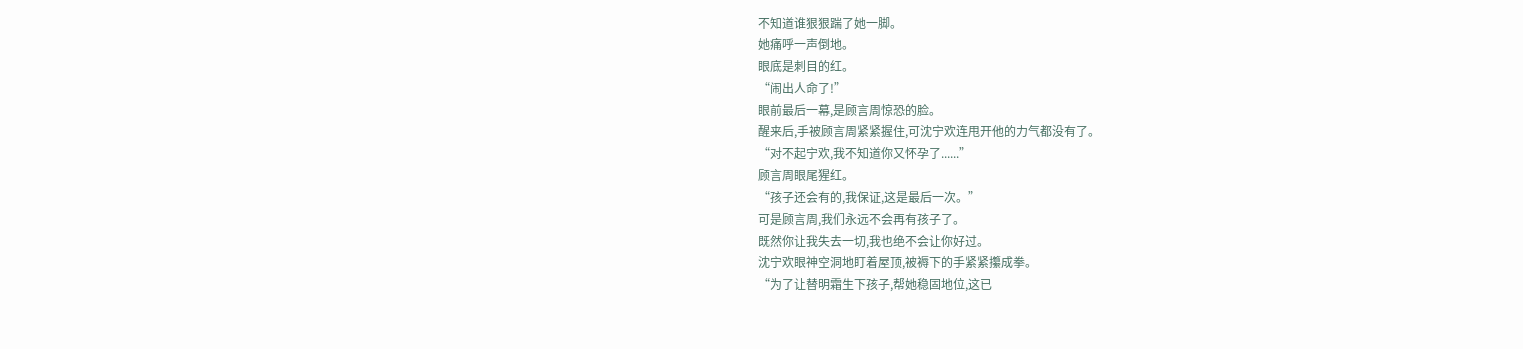不知道谁狠狠踹了她一脚。
她痛呼一声倒地。
眼底是刺目的红。
“闹出人命了!”
眼前最后一幕,是顾言周惊恐的脸。
醒来后,手被顾言周紧紧握住,可沈宁欢连甩开他的力气都没有了。
“对不起宁欢,我不知道你又怀孕了......”
顾言周眼尾猩红。
“孩子还会有的,我保证,这是最后一次。”
可是顾言周,我们永远不会再有孩子了。
既然你让我失去一切,我也绝不会让你好过。
沈宁欢眼神空洞地盯着屋顶,被褥下的手紧紧攥成拳。
“为了让替明霜生下孩子,帮她稳固地位,这已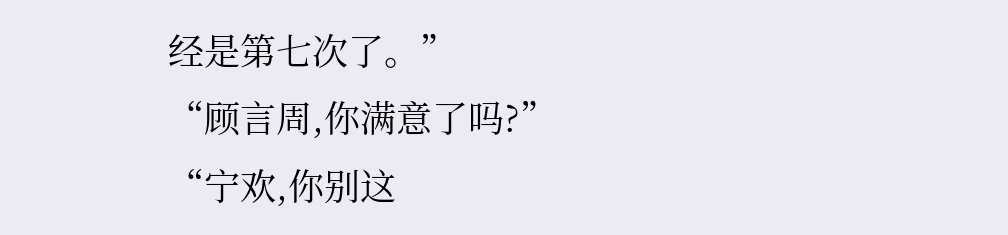经是第七次了。”
“顾言周,你满意了吗?”
“宁欢,你别这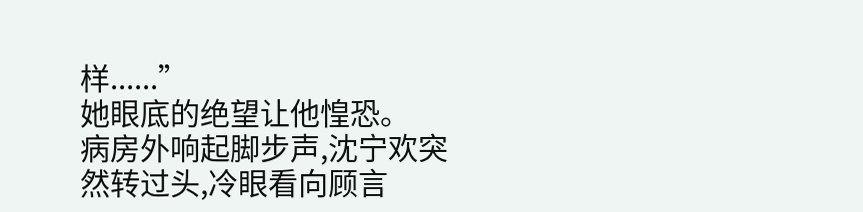样......”
她眼底的绝望让他惶恐。
病房外响起脚步声,沈宁欢突然转过头,冷眼看向顾言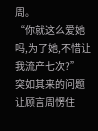周。
“你就这么爱她吗,为了她,不惜让我流产七次?”
突如其来的问题让顾言周愣住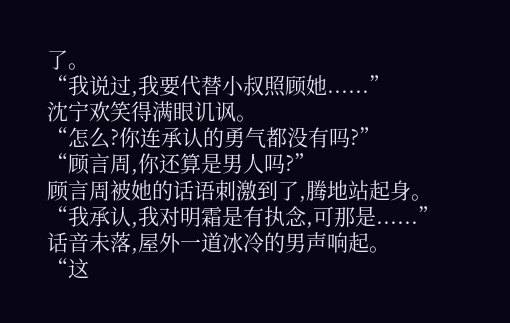了。
“我说过,我要代替小叔照顾她......”
沈宁欢笑得满眼讥讽。
“怎么?你连承认的勇气都没有吗?”
“顾言周,你还算是男人吗?”
顾言周被她的话语刺激到了,腾地站起身。
“我承认,我对明霜是有执念,可那是......”
话音未落,屋外一道冰冷的男声响起。
“这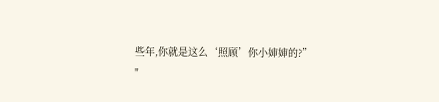些年,你就是这么‘照顾’你小婶婶的?”
"